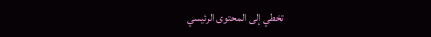تخطي إلى المحتوى الرئيسي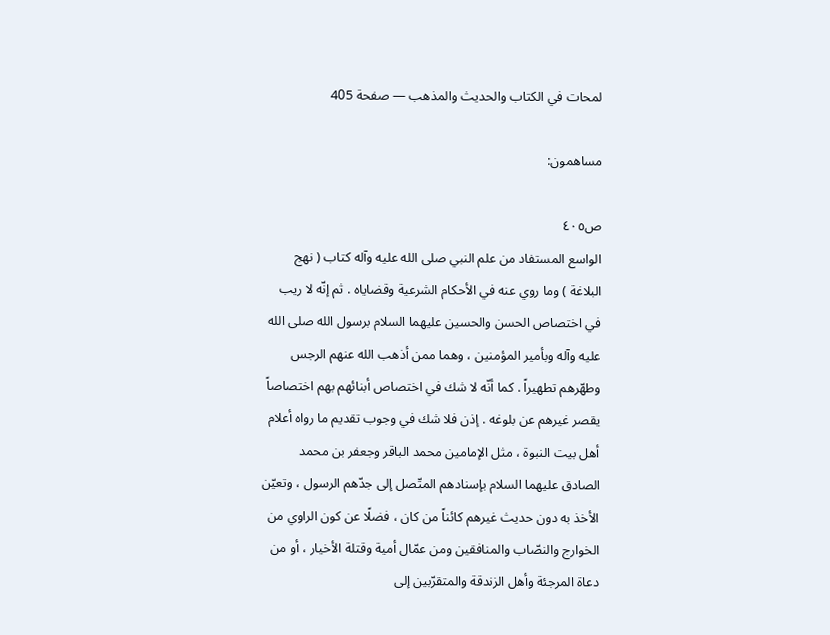لمحات في الكتاب والحديث والمذهب — صفحة 405

مساهمون:

ص٤٠٥
الواسع المستفاد من علم النبي صلى الله عليه وآله كتاب ( نهج البلاغة ) وما روي عنه في الأحكام الشرعية وقضاياه . ثم إنّه لا ريب في اختصاص الحسن والحسين عليهما السلام برسول الله صلى الله عليه وآله وبأمير المؤمنين ، وهما ممن أذهب الله عنهم الرجس وطهّرهم تطهيراً . كما أنّه لا شك في اختصاص أبنائهم بهم اختصاصاً يقصر غيرهم عن بلوغه . إذن فلا شك في وجوب تقديم ما رواه أعلام أهل بيت النبوة ، مثل الإمامين محمد الباقر وجعفر بن محمد الصادق عليهما السلام بإسنادهم المتّصل إلى جدّهم الرسول ، وتعيّن الأخذ به دون حديث غيرهم كائناً من كان ، فضلًا عن كون الراوي من الخوارج والنصّاب والمنافقين ومن عمّال أمية وقتلة الأخيار ، أو من دعاة المرجئة وأهل الزندقة والمتقرّبين إلى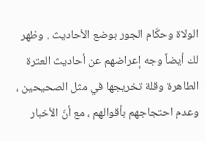الولاة وحكّام الجور بوضع الأحاديث . وظهر لك أيضاً وجه إعراضهم عن أحاديث العترة الطاهرة وقلة تخريجها في مثل الصحيحين ، وعدم احتجاجهم بأقوالهم ، مع أنّ الأخبار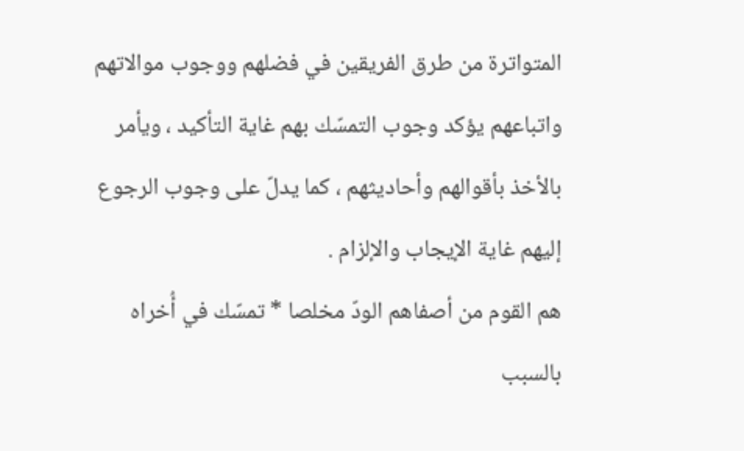المتواترة من طرق الفريقين في فضلهم ووجوب موالاتهم واتباعهم يؤكد وجوب التمسّك بهم غاية التأكيد ، ويأمر بالأخذ بأقوالهم وأحاديثهم ، كما يدلّ على وجوب الرجوع إليهم غاية الإيجاب والإلزام .
هم القوم من أصفاهم الودّ مخلصا * تمسّك في أُخراه بالسبب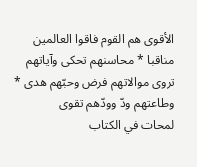الأقوى هم القوم فاقوا العالمين مناقبا * محاسنهم تحكى وآياتهم تروى موالاتهم فرض وحبّهم هدى * وطاعتهم ودّ وودّهم تقوى
لمحات في الكتاب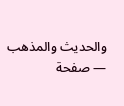والحديث والمذهب — صفحة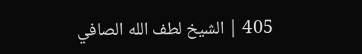405 | الشيخ لطف الله الصافي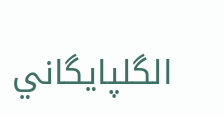الگلپايگاني